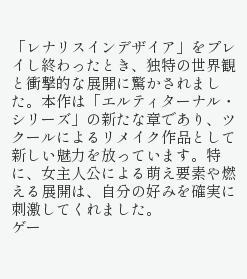「レナリスインデザイア」をプレイし終わったとき、独特の世界観と衝撃的な展開に驚かされました。本作は「エルティターナル・シリーズ」の新たな章であり、ツクールによるリメイク作品として新しい魅力を放っています。特に、女主人公による萌え要素や燃える展開は、自分の好みを確実に刺激してくれました。
ゲー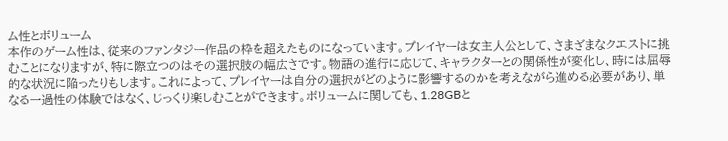ム性とボリューム
本作のゲーム性は、従来のファンタジー作品の枠を超えたものになっています。プレイヤーは女主人公として、さまざまなクエストに挑むことになりますが、特に際立つのはその選択肢の幅広さです。物語の進行に応じて、キャラクターとの関係性が変化し、時には屈辱的な状況に陥ったりもします。これによって、プレイヤーは自分の選択がどのように影響するのかを考えながら進める必要があり、単なる一過性の体験ではなく、じっくり楽しむことができます。ボリュームに関しても、1.28GBと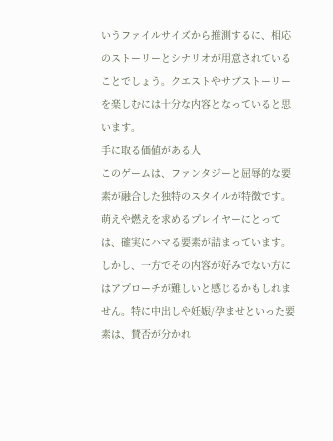いうファイルサイズから推測するに、相応のストーリーとシナリオが用意されていることでしょう。クエストやサブストーリーを楽しむには十分な内容となっていると思います。
手に取る価値がある人
このゲームは、ファンタジーと屈辱的な要素が融合した独特のスタイルが特徴です。萌えや燃えを求めるプレイヤーにとっては、確実にハマる要素が詰まっています。しかし、一方でその内容が好みでない方にはアプローチが難しいと感じるかもしれません。特に中出しや妊娠/孕ませといった要素は、賛否が分かれ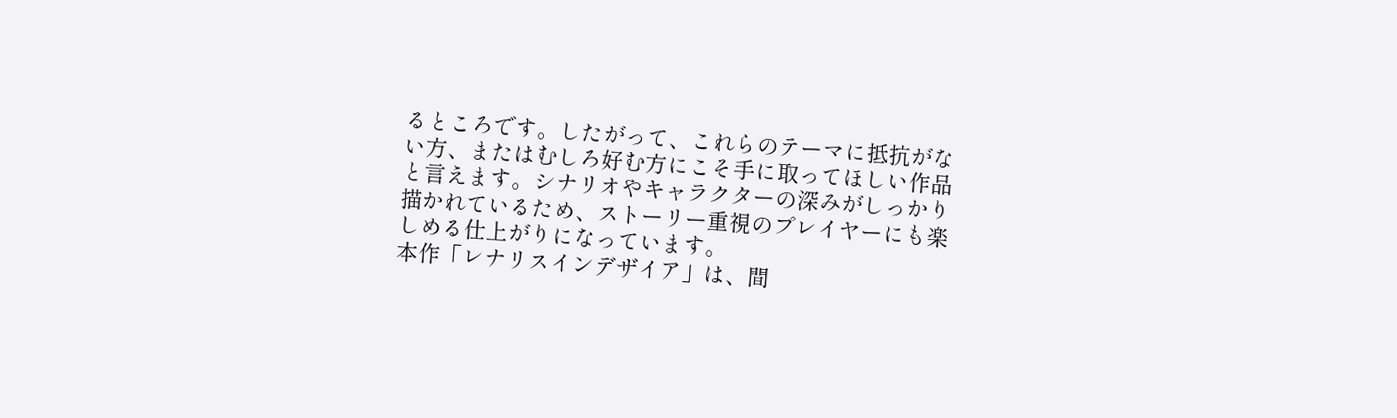るところです。したがって、これらのテーマに抵抗がない方、またはむしろ好む方にこそ手に取ってほしい作品と言えます。シナリオやキャラクターの深みがしっかり描かれているため、ストーリー重視のプレイヤーにも楽しめる仕上がりになっています。
本作「レナリスインデザイア」は、間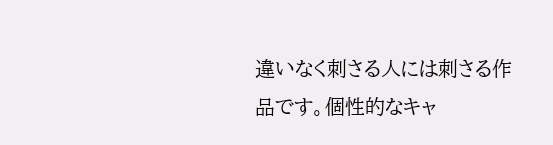違いなく刺さる人には刺さる作品です。個性的なキャ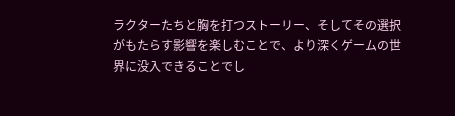ラクターたちと胸を打つストーリー、そしてその選択がもたらす影響を楽しむことで、より深くゲームの世界に没入できることでし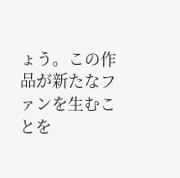ょう。この作品が新たなファンを生むことを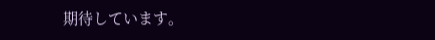期待しています。